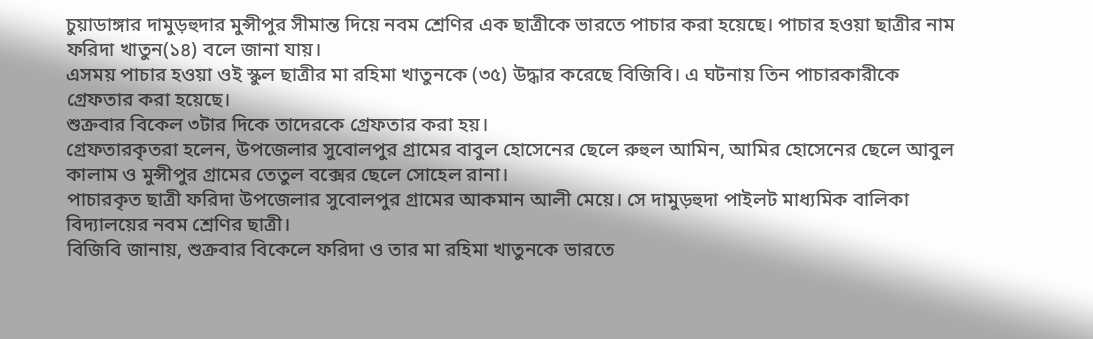চুয়াডাঙ্গার দামুড়হুদার মুন্সীপুর সীমান্ত দিয়ে নবম শ্রেণির এক ছাত্রীকে ভারতে পাচার করা হয়েছে। পাচার হওয়া ছাত্রীর নাম ফরিদা খাতুন(১৪) বলে জানা যায়।
এসময় পাচার হওয়া ওই স্কুল ছাত্রীর মা রহিমা খাতুনকে (৩৫) উদ্ধার করেছে বিজিবি। এ ঘটনায় তিন পাচারকারীকে গ্রেফতার করা হয়েছে।
শুক্রবার বিকেল ৩টার দিকে তাদেরকে গ্রেফতার করা হয়।
গ্রেফতারকৃতরা হলেন, উপজেলার সুবোলপুর গ্রামের বাবুল হোসেনের ছেলে রুহুল আমিন, আমির হোসেনের ছেলে আবুল কালাম ও মুন্সীপুর গ্রামের তেতুল বক্সের ছেলে সোহেল রানা।
পাচারকৃত ছাত্রী ফরিদা উপজেলার সুবোলপুর গ্রামের আকমান আলী মেয়ে। সে দামুড়হুদা পাইলট মাধ্যমিক বালিকা বিদ্যালয়ের নবম শ্রেণির ছাত্রী।
বিজিবি জানায়, শুক্রবার বিকেলে ফরিদা ও তার মা রহিমা খাতুনকে ভারতে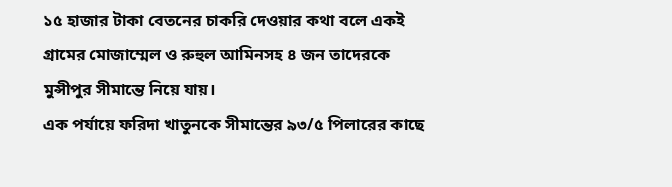১৫ হাজার টাকা বেতনের চাকরি দেওয়ার কথা বলে একই গ্রামের মোজাম্মেল ও রুহুল আমিনসহ ৪ জন তাদেরকে মুন্সীপুর সীমান্তে নিয়ে যায়।
এক পর্যায়ে ফরিদা খাতুনকে সীমান্তের ৯৩/৫ পিলারের কাছে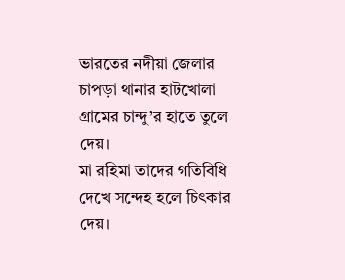ভারতের নদীয়া জেলার চাপড়া থানার হাটখোলা গ্রামের চান্দু’র হাতে তুলে দেয়।
মা রহিমা তাদের গতিবিধি দেখে সন্দেহ হলে চিৎকার দেয়।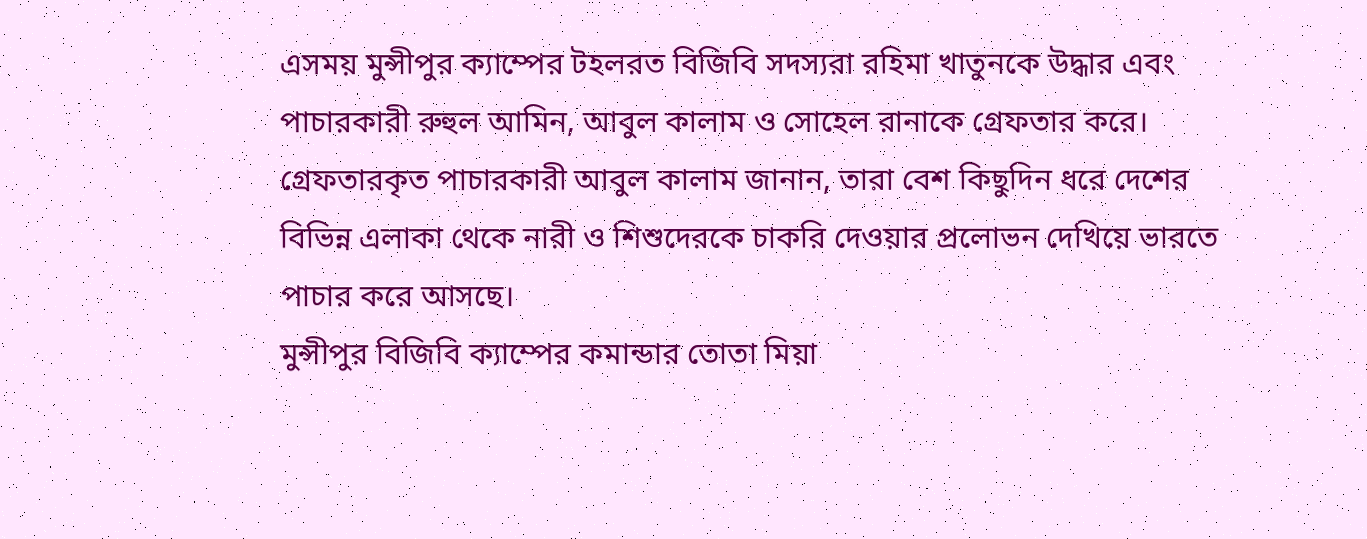এসময় মুন্সীপুর ক্যাম্পের টহলরত বিজিবি সদস্যরা রহিমা খাতুনকে উদ্ধার এবং পাচারকারী রুহুল আমিন, আবুল কালাম ও সোহেল রানাকে গ্রেফতার করে।
গ্রেফতারকৃত পাচারকারী আবুল কালাম জানান, তারা বেশ কিছুদিন ধরে দেশের বিভিন্ন এলাকা থেকে নারী ও শিশুদেরকে চাকরি দেওয়ার প্রলোভন দেখিয়ে ভারতে পাচার করে আসছে।
মুন্সীপুর বিজিবি ক্যাম্পের কমান্ডার তোতা মিয়া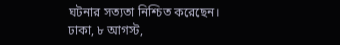ঘটনার সত্যতা নিশ্চিত করেছেন।
ঢাকা, ৮ আগস্ট,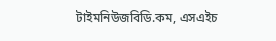টাইমনিউজবিডি.কম, এসএইচ